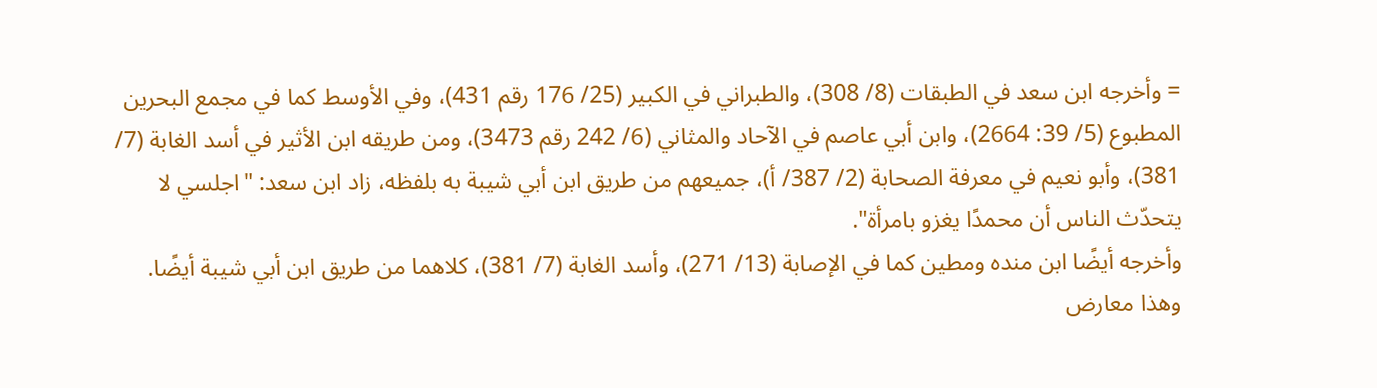= وأخرجه ابن سعد في الطبقات (8/ 308)، والطبراني في الكبير (25/ 176 رقم 431)، وفي الأوسط كما في مجمع البحرين المطبوع (5/ 39: 2664)، وابن أبي عاصم في الآحاد والمثاني (6/ 242 رقم 3473)، ومن طريقه ابن الأثير في أسد الغابة (7/ 381)، وأبو نعيم في معرفة الصحابة (2/ 387/ أ)، جميعهم من طريق ابن أبي شيبة به بلفظه، زاد ابن سعد: "اجلسي لا يتحدّث الناس أن محمدًا يغزو بامرأة".
وأخرجه أيضًا ابن منده ومطين كما في الإصابة (13/ 271)، وأسد الغابة (7/ 381)، كلاهما من طريق ابن أبي شيبة أيضًا.
وهذا معارض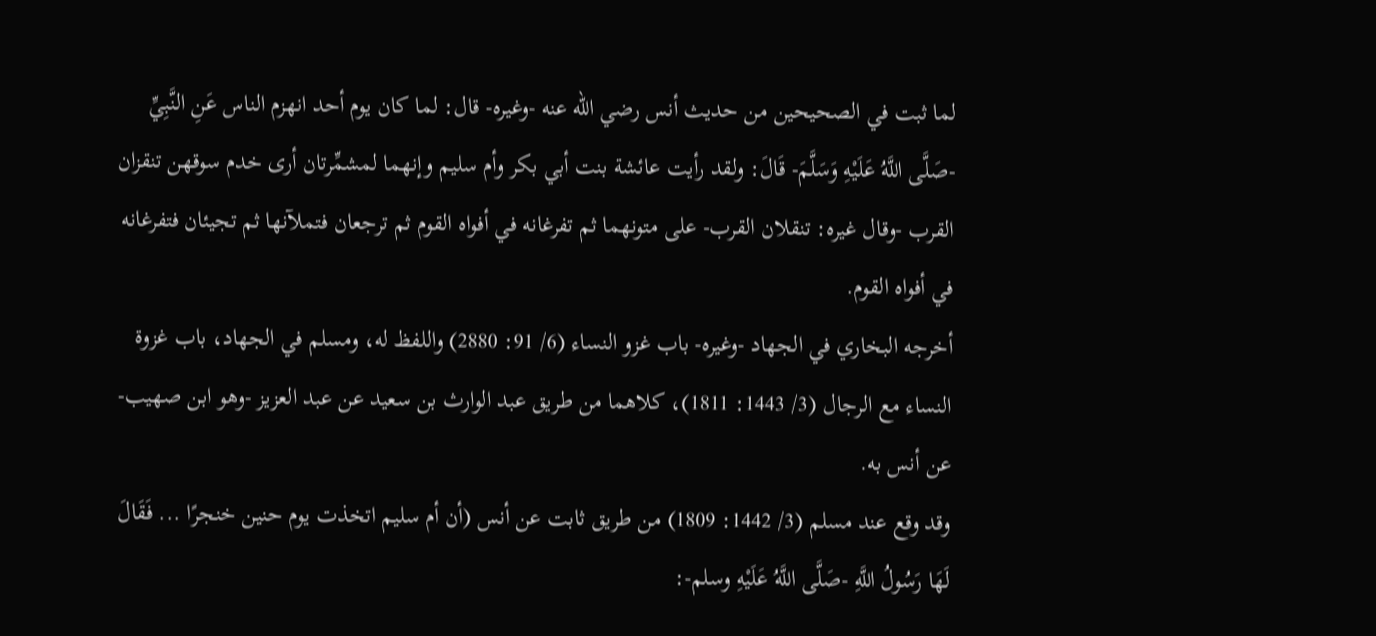لما ثبت في الصحيحين من حديث أنس رضي الله عنه -وغيره- قال: لما كان يوم أحد انهزم الناس عَنِ النَّبِيِّ -صَلَّى اللَّهُ عَلَيْهِ وَسَلَّمَ- قَالَ: ولقد رأيت عائشة بنت أبي بكر وأم سليم وإنهما لمشمِّرتان أرى خدم سوقهن تنقزان القرب -وقال غيره: تنقلان القرب- على متونهما ثم تفرغانه في أفواه القوم ثم ترجعان فتملآنها ثم تجيئان فتفرغانه في أفواه القوم.
أخرجه البخاري في الجهاد -وغيره- باب غزو النساء (6/ 91: 2880) واللفظ له، ومسلم في الجهاد، باب غزوة النساء مع الرجال (3/ 1443: 1811)، كلاهما من طريق عبد الوارث بن سعيد عن عبد العزيز -وهو ابن صهيب- عن أنس به.
وقد وقع عند مسلم (3/ 1442: 1809) من طريق ثابت عن أنس (أن أم سليم اتخذت يوم حنين خنجرًا ... فَقَالَ لَهَا رَسُولُ اللَّهِ -صَلَّى اللَّهُ عَلَيْهِ وسلم-: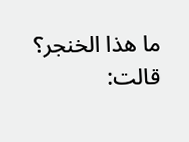ما هذا الخنجر؟ قالت: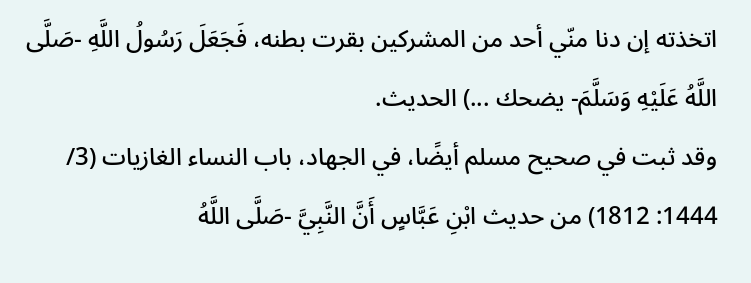اتخذته إن دنا منّي أحد من المشركين بقرت بطنه، فَجَعَلَ رَسُولُ اللَّهِ -صَلَّى اللَّهُ عَلَيْهِ وَسَلَّمَ- يضحك ...) الحديث.
وقد ثبت في صحيح مسلم أيضًا، في الجهاد، باب النساء الغازيات (3/ 1444: 1812) من حديث ابْنِ عَبَّاسٍ أَنَّ النَّبِيَّ -صَلَّى اللَّهُ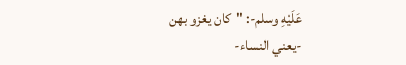عَلَيْهِ وسلم-: "كان يغزو بهن -يعني النساء-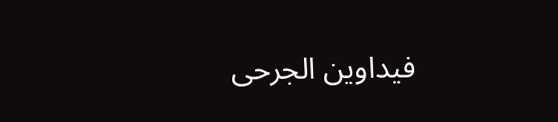فيداوين الجرحى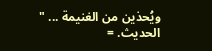ويُحذين من الغنيمة ... " الحديث. =